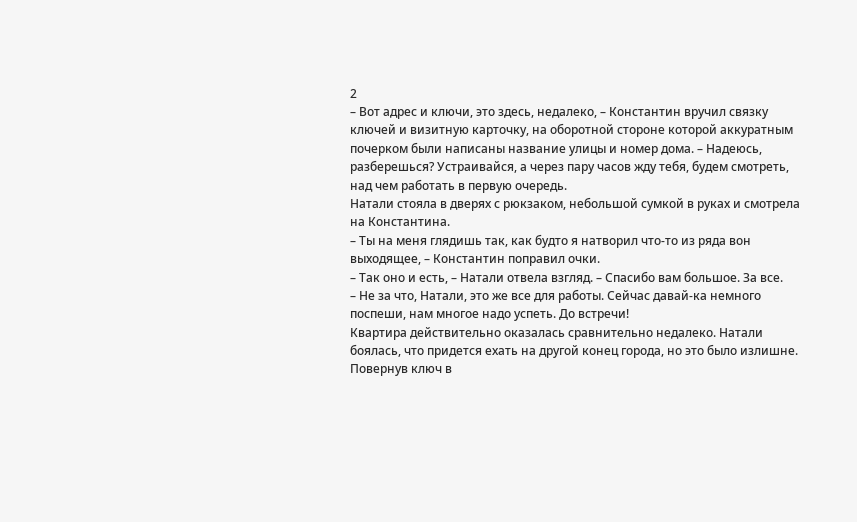2
– Вот адрес и ключи, это здесь, недалеко, – Константин вручил связку ключей и визитную карточку, на оборотной стороне которой аккуратным почерком были написаны название улицы и номер дома. – Надеюсь, разберешься? Устраивайся, а через пару часов жду тебя, будем смотреть, над чем работать в первую очередь.
Натали стояла в дверях с рюкзаком, небольшой сумкой в руках и смотрела на Константина.
– Ты на меня глядишь так, как будто я натворил что-то из ряда вон выходящее, – Константин поправил очки.
– Так оно и есть, – Натали отвела взгляд. – Спасибо вам большое. За все.
– Не за что, Натали, это же все для работы. Сейчас давай-ка немного поспеши, нам многое надо успеть. До встречи!
Квартира действительно оказалась сравнительно недалеко. Натали боялась, что придется ехать на другой конец города, но это было излишне. Повернув ключ в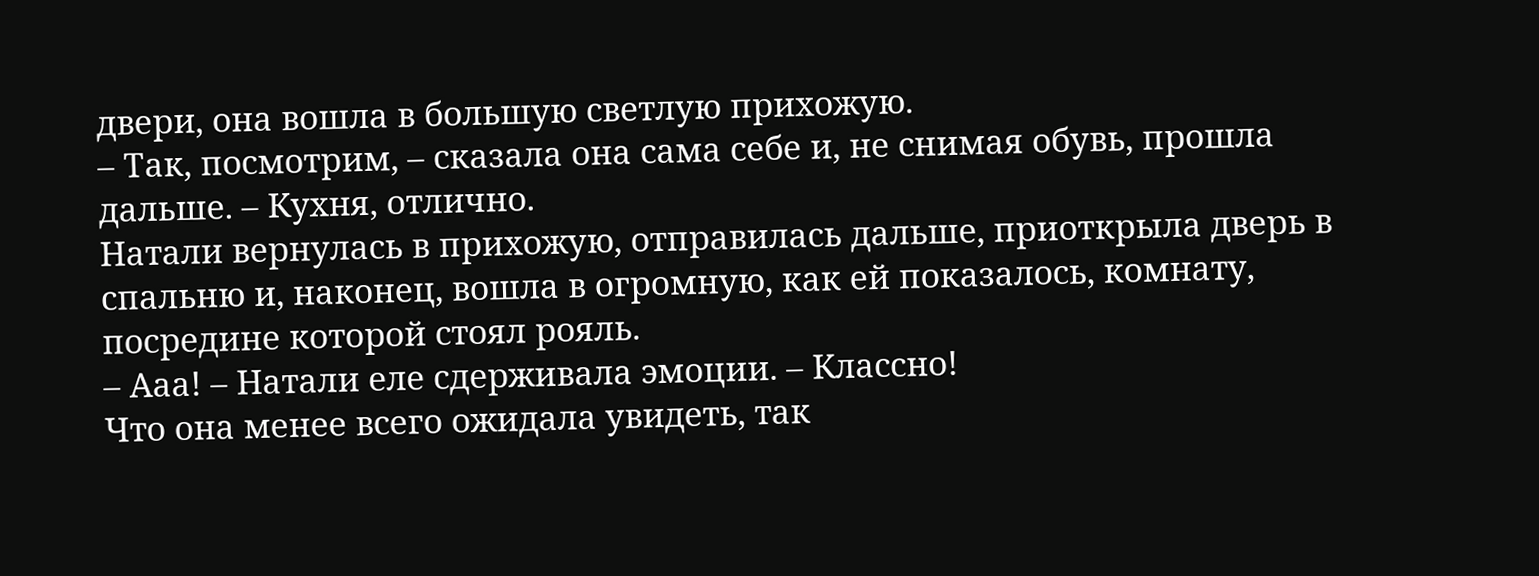двери, она вошла в большую светлую прихожую.
– Так, посмотрим, – сказала она сама себе и, не снимая обувь, прошла дальше. – Кухня, отлично.
Натали вернулась в прихожую, отправилась дальше, приоткрыла дверь в спальню и, наконец, вошла в огромную, как ей показалось, комнату, посредине которой стоял рояль.
– Ааа! – Натали еле сдерживала эмоции. – Классно!
Что она менее всего ожидала увидеть, так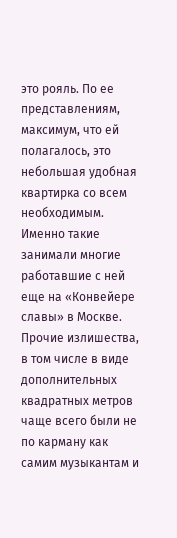это рояль. По ее представлениям, максимум, что ей полагалось, это небольшая удобная квартирка со всем необходимым. Именно такие занимали многие работавшие с ней еще на «Конвейере славы» в Москве. Прочие излишества, в том числе в виде дополнительных квадратных метров чаще всего были не по карману как самим музыкантам и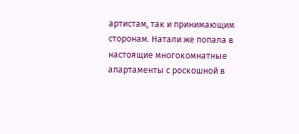артистам, так и принимающим сторонам. Натали же попала в настоящие многокомнатные апартаменты с роскошной в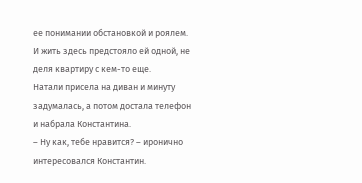ее понимании обстановкой и роялем. И жить здесь предстояло ей одной, не деля квартиру с кем-то еще.
Натали присела на диван и минуту задумалась, а потом достала телефон и набрала Константина.
– Ну как, тебе нравится? – иронично интересовался Константин.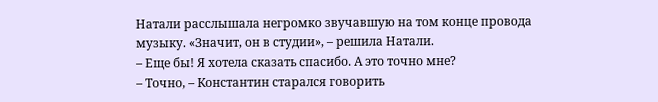Натали расслышала негромко звучавшую на том конце провода музыку. «Значит, он в студии», – решила Натали.
– Еще бы! Я хотела сказать спасибо. А это точно мне?
– Точно, – Константин старался говорить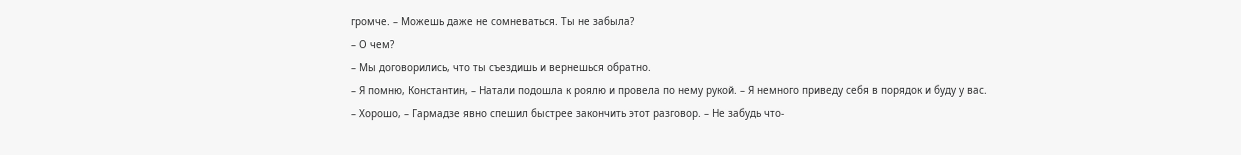громче. – Можешь даже не сомневаться. Ты не забыла?
– О чем?
– Мы договорились, что ты съездишь и вернешься обратно.
– Я помню, Константин, – Натали подошла к роялю и провела по нему рукой. – Я немного приведу себя в порядок и буду у вас.
– Хорошо, – Гармадзе явно спешил быстрее закончить этот разговор. – Не забудь что-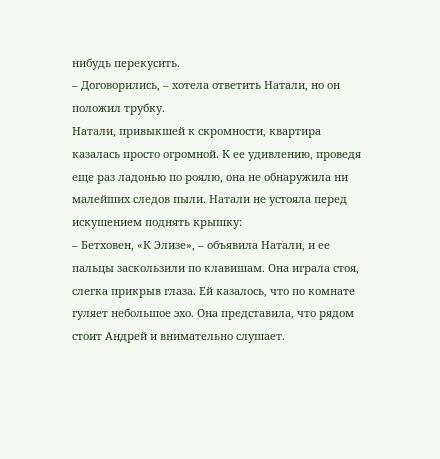нибудь перекусить.
– Договорились, – хотела ответить Натали, но он положил трубку.
Натали, привыкшей к скромности, квартира казалась просто огромной. К ее удивлению, проведя еще раз ладонью по роялю, она не обнаружила ни малейших следов пыли. Натали не устояла перед искушением поднять крышку:
– Бетховен, «К Элизе», – объявила Натали, и ее пальцы заскользили по клавишам. Она играла стоя, слегка прикрыв глаза. Ей казалось, что по комнате гуляет небольшое эхо. Она представила, что рядом стоит Андрей и внимательно слушает.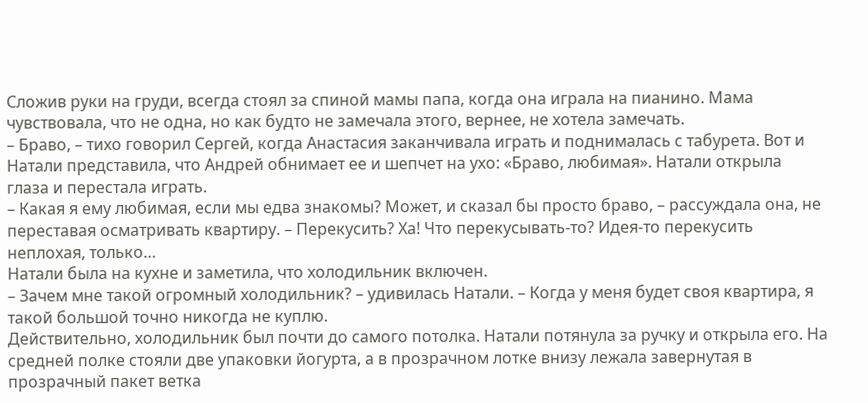Сложив руки на груди, всегда стоял за спиной мамы папа, когда она играла на пианино. Мама чувствовала, что не одна, но как будто не замечала этого, вернее, не хотела замечать.
– Браво, – тихо говорил Сергей, когда Анастасия заканчивала играть и поднималась с табурета. Вот и Натали представила, что Андрей обнимает ее и шепчет на ухо: «Браво, любимая». Натали открыла глаза и перестала играть.
– Какая я ему любимая, если мы едва знакомы? Может, и сказал бы просто браво, – рассуждала она, не переставая осматривать квартиру. – Перекусить? Ха! Что перекусывать-то? Идея-то перекусить неплохая, только…
Натали была на кухне и заметила, что холодильник включен.
– Зачем мне такой огромный холодильник? – удивилась Натали. – Когда у меня будет своя квартира, я такой большой точно никогда не куплю.
Действительно, холодильник был почти до самого потолка. Натали потянула за ручку и открыла его. На средней полке стояли две упаковки йогурта, а в прозрачном лотке внизу лежала завернутая в прозрачный пакет ветка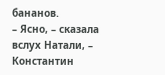бананов.
– Ясно, – сказала вслух Натали, – Константин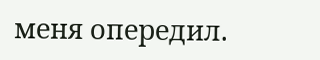меня опередил.